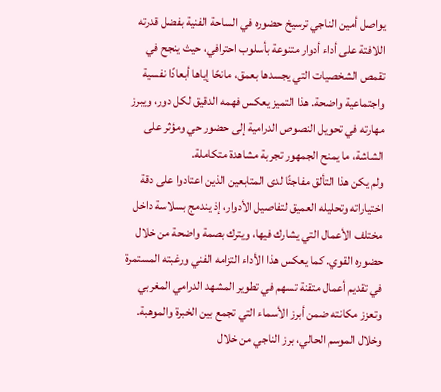يواصل أمين الناجي ترسيخ حضوره في الساحة الفنية بفضل قدرته اللافتة على أداء أدوار متنوعة بأسلوب احترافي، حيث ينجح في تقمص الشخصيات التي يجسدها بعمق، مانحًا إياها أبعادًا نفسية واجتماعية واضحة. هذا التميز يعكس فهمه الدقيق لكل دور، ويبرز مهارته في تحويل النصوص الدرامية إلى حضور حي ومؤثر على الشاشة، ما يمنح الجمهور تجربة مشاهدة متكاملة.
ولم يكن هذا التألق مفاجئًا لدى المتابعين الذين اعتادوا على دقة اختياراته وتحليله العميق لتفاصيل الأدوار، إذ يندمج بسلاسة داخل مختلف الأعمال التي يشارك فيها، ويترك بصمة واضحة من خلال حضوره القوي. كما يعكس هذا الأداء التزامه الفني ورغبته المستمرة في تقديم أعمال متقنة تسهم في تطوير المشهد الدرامي المغربي وتعزز مكانته ضمن أبرز الأسماء التي تجمع بين الخبرة والموهبة.
وخلال الموسم الحالي، برز الناجي من خلال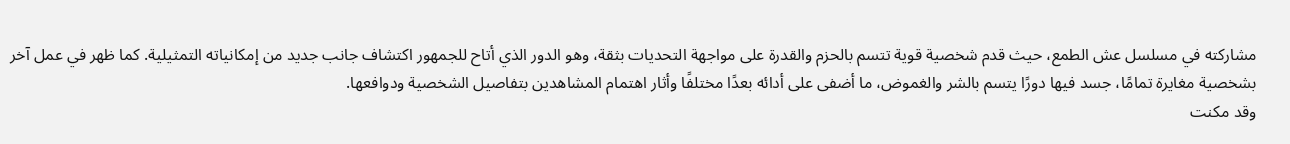مشاركته في مسلسل عش الطمع، حيث قدم شخصية قوية تتسم بالحزم والقدرة على مواجهة التحديات بثقة، وهو الدور الذي أتاح للجمهور اكتشاف جانب جديد من إمكانياته التمثيلية. كما ظهر في عمل آخر بشخصية مغايرة تمامًا، جسد فيها دورًا يتسم بالشر والغموض، ما أضفى على أدائه بعدًا مختلفًا وأثار اهتمام المشاهدين بتفاصيل الشخصية ودوافعها.
وقد مكنت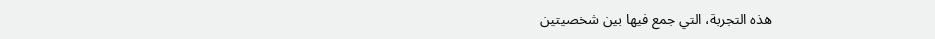هذه التجربة، التي جمع فيها بين شخصيتين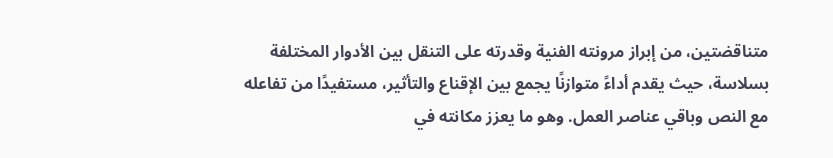متناقضتين، من إبراز مرونته الفنية وقدرته على التنقل بين الأدوار المختلفة بسلاسة، حيث يقدم أداءً متوازنًا يجمع بين الإقناع والتأثير، مستفيدًا من تفاعله مع النص وباقي عناصر العمل. وهو ما يعزز مكانته في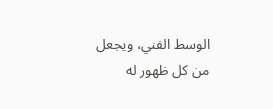الوسط الفني، ويجعل من كل ظهور له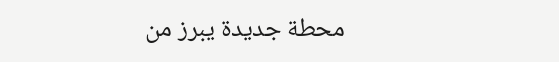محطة جديدة يبرز من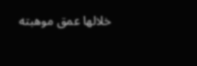خلالها عمق موهبته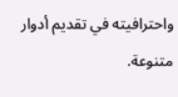واحترافيته في تقديم أدوار متنوعة.